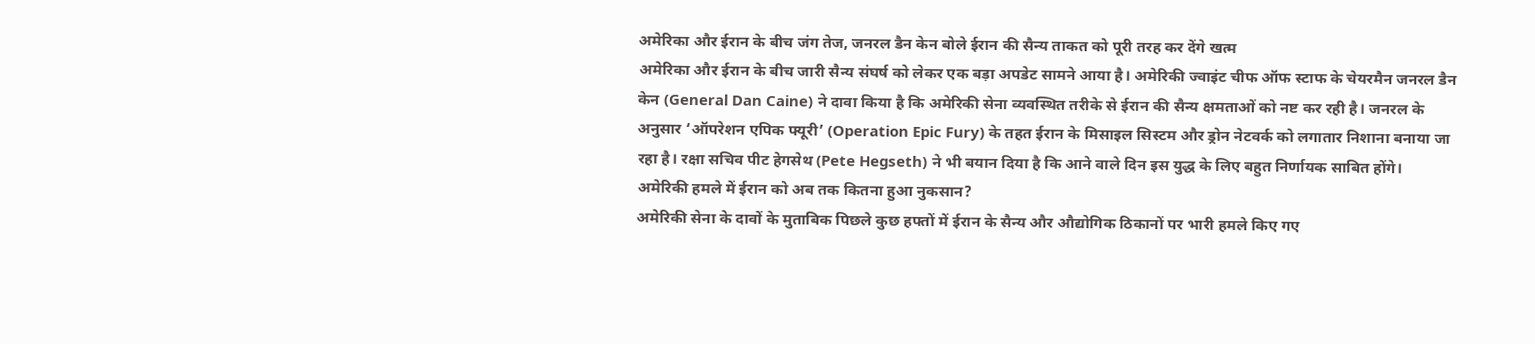अमेरिका और ईरान के बीच जंग तेज, जनरल डैन केन बोले ईरान की सैन्य ताकत को पूरी तरह कर देंगे खत्म
अमेरिका और ईरान के बीच जारी सैन्य संघर्ष को लेकर एक बड़ा अपडेट सामने आया है। अमेरिकी ज्वाइंट चीफ ऑफ स्टाफ के चेयरमैन जनरल डैन केन (General Dan Caine) ने दावा किया है कि अमेरिकी सेना व्यवस्थित तरीके से ईरान की सैन्य क्षमताओं को नष्ट कर रही है। जनरल के अनुसार ‘ऑपरेशन एपिक फ्यूरी’ (Operation Epic Fury) के तहत ईरान के मिसाइल सिस्टम और ड्रोन नेटवर्क को लगातार निशाना बनाया जा रहा है। रक्षा सचिव पीट हेगसेथ (Pete Hegseth) ने भी बयान दिया है कि आने वाले दिन इस युद्ध के लिए बहुत निर्णायक साबित होंगे।
अमेरिकी हमले में ईरान को अब तक कितना हुआ नुकसान?
अमेरिकी सेना के दावों के मुताबिक पिछले कुछ हफ्तों में ईरान के सैन्य और औद्योगिक ठिकानों पर भारी हमले किए गए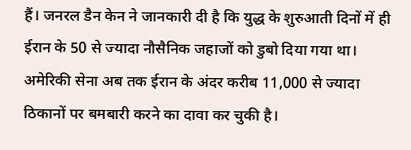हैं। जनरल डैन केन ने जानकारी दी है कि युद्ध के शुरुआती दिनों में ही ईरान के 50 से ज्यादा नौसैनिक जहाजों को डुबो दिया गया था। अमेरिकी सेना अब तक ईरान के अंदर करीब 11,000 से ज्यादा ठिकानों पर बमबारी करने का दावा कर चुकी है।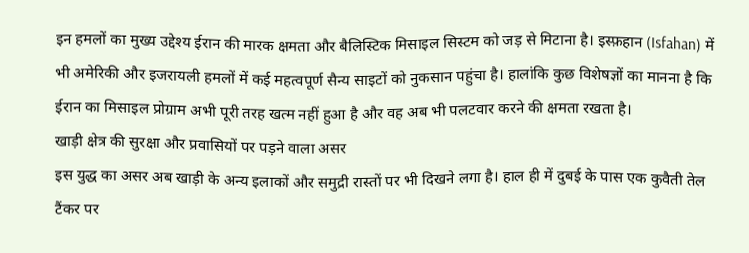इन हमलों का मुख्य उद्देश्य ईरान की मारक क्षमता और बैलिस्टिक मिसाइल सिस्टम को जड़ से मिटाना है। इस्फ़हान (Isfahan) में भी अमेरिकी और इजरायली हमलों में कई महत्वपूर्ण सैन्य साइटों को नुकसान पहुंचा है। हालांकि कुछ विशेषज्ञों का मानना है कि ईरान का मिसाइल प्रोग्राम अभी पूरी तरह खत्म नहीं हुआ है और वह अब भी पलटवार करने की क्षमता रखता है।
खाड़ी क्षेत्र की सुरक्षा और प्रवासियों पर पड़ने वाला असर
इस युद्ध का असर अब खाड़ी के अन्य इलाकों और समुद्री रास्तों पर भी दिखने लगा है। हाल ही में दुबई के पास एक कुवैती तेल टैंकर पर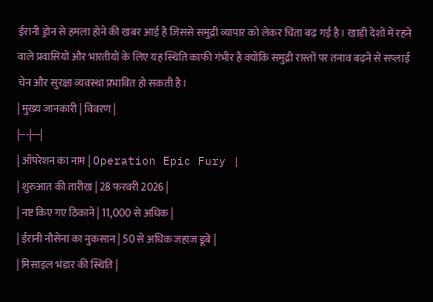ईरानी ड्रोन से हमला होने की खबर आई है जिससे समुद्री व्यापार को लेकर चिंता बढ़ गई है। खाड़ी देशों में रहने वाले प्रवासियों और भारतीयों के लिए यह स्थिति काफी गंभीर है क्योंकि समुद्री रास्तों पर तनाव बढ़ने से सप्लाई चेन और सुरक्षा व्यवस्था प्रभावित हो सकती है।
| मुख्य जानकारी | विवरण |
|---|---|
| ऑपरेशन का नाम | Operation Epic Fury |
| शुरुआत की तारीख | 28 फरवरी 2026 |
| नष्ट किए गए ठिकाने | 11,000 से अधिक |
| ईरानी नौसेना का नुकसान | 50 से अधिक जहाज डूबे |
| मिसाइल भंडार की स्थिति |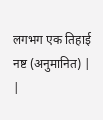लगभग एक तिहाई नष्ट (अनुमानित) |
|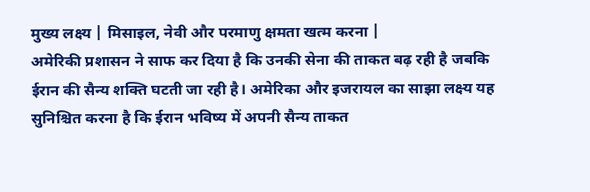मुख्य लक्ष्य | मिसाइल, नेवी और परमाणु क्षमता खत्म करना |
अमेरिकी प्रशासन ने साफ कर दिया है कि उनकी सेना की ताकत बढ़ रही है जबकि ईरान की सैन्य शक्ति घटती जा रही है। अमेरिका और इजरायल का साझा लक्ष्य यह सुनिश्चित करना है कि ईरान भविष्य में अपनी सैन्य ताकत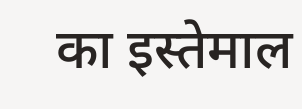का इस्तेमाल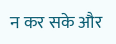न कर सके और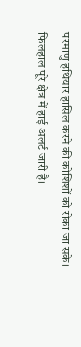परमाणु हथियार हासिल करने की कोशिशों को रोका जा सके। फिलहाल पूरे क्षेत्र में हाई अलर्ट जारी है।